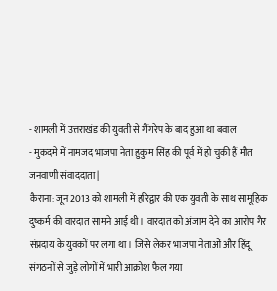- शामली में उत्तराखंड की युवती से गैंगरेप के बाद हुआ था बवाल
- मुकदमे में नामजद भाजपा नेता हुकुम सिंह की पूर्व में हो चुकी हैं मौत
जनवाणी संवाददाता |
कैराना: जून 2013 को शामली में हरिद्वार की एक युवती के साथ सामूहिक दुष्कर्म की वारदात सामने आई थी। वारदात को अंजाम देने का आरोप गैर संप्रदाय के युवकों पर लगा था। जिसे लेकर भाजपा नेताओं और हिंदू संगठनों से जुड़े लोगों में भारी आक्रोश फैल गया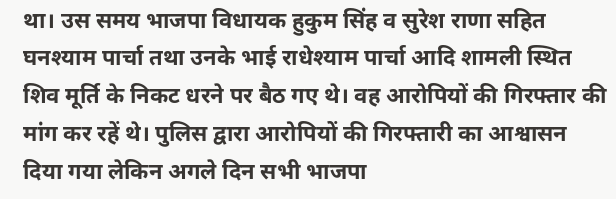था। उस समय भाजपा विधायक हुकुम सिंह व सुरेश राणा सहित घनश्याम पार्चा तथा उनके भाई राधेश्याम पार्चा आदि शामली स्थित शिव मूर्ति के निकट धरने पर बैठ गए थे। वह आरोपियों की गिरफ्तार की मांग कर रहें थे। पुलिस द्वारा आरोपियों की गिरफ्तारी का आश्वासन दिया गया लेकिन अगले दिन सभी भाजपा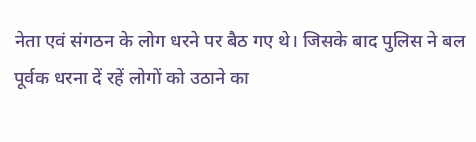नेता एवं संगठन के लोग धरने पर बैठ गए थे। जिसके बाद पुलिस ने बल पूर्वक धरना दें रहें लोगों को उठाने का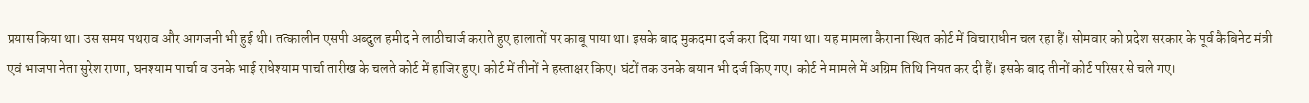प्रयास किया था। उस समय पथराव और आगजनी भी हुई थी। तत्कालीन एसपी अब्दुल हमीद ने लाठीचार्ज कराते हुए हालातों पर काबू पाया था। इसके बाद मुकदमा दर्ज करा दिया गया था। यह मामला कैराना स्थित कोर्ट में विचाराधीन चल रहा हैं। सोमवार को प्रदेश सरकार के पूर्व कैबिनेट मंत्री एवं भाजपा नेता सुरेश राणा, घनश्याम पार्चा व उनके भाई राधेश्याम पार्चा तारीख के चलते कोर्ट में हाजिर हुए। कोर्ट में तीनों ने हस्ताक्षर किए। घंटों तक उनके बयान भी दर्ज किए गए। कोर्ट ने मामले में अग्रिम तिथि नियत कर दी हैं। इसके बाद तीनों कोर्ट परिसर से चले गए।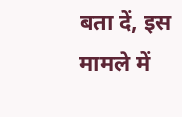बता दें, इस मामले में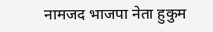नामजद भाजपा नेता हुकुम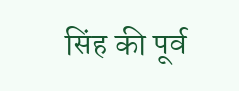सिंह की पूर्व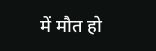में मौत हो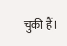चुकी हैं।